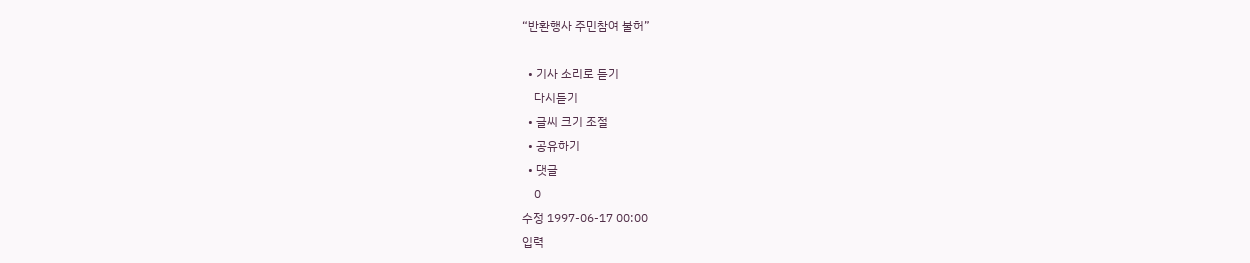“반환행사 주민참여 불허”

  • 기사 소리로 듣기
    다시듣기
  • 글씨 크기 조절
  • 공유하기
  • 댓글
    0
수정 1997-06-17 00:00
입력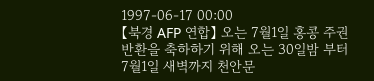1997-06-17 00:00
【북경 AFP 연합】 오는 7월1일 홍콩 주권반환을 축하하기 위해 오는 30일밤 부터 7월1일 새벽까지 천안문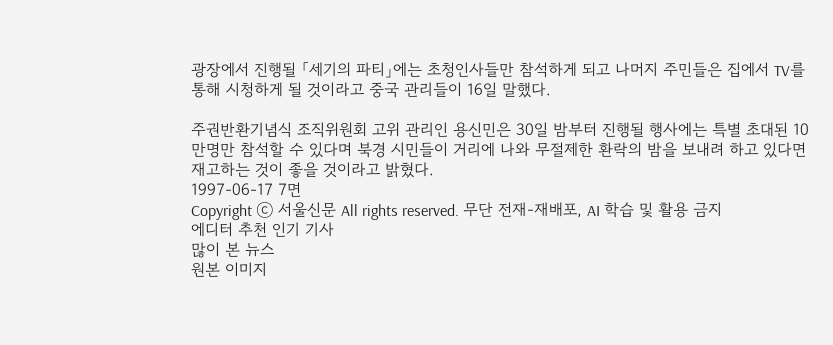광장에서 진행될 「세기의 파티」에는 초청인사들만 참석하게 되고 나머지 주민들은 집에서 TV를 통해 시청하게 될 것이라고 중국 관리들이 16일 말했다.

주권반환기념식 조직위원회 고위 관리인 용신민은 30일 밤부터 진행될 행사에는 특별 초대된 10만명만 참석할 수 있다며 북경 시민들이 거리에 나와 무절제한 환락의 밤을 보내려 하고 있다면 재고하는 것이 좋을 것이라고 밝혔다.
1997-06-17 7면
Copyright ⓒ 서울신문 All rights reserved. 무단 전재-재배포, AI 학습 및 활용 금지
에디터 추천 인기 기사
많이 본 뉴스
원본 이미지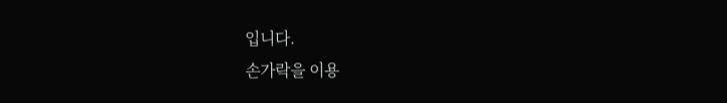입니다.
손가락을 이용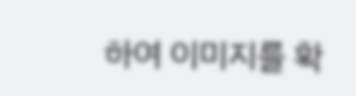하여 이미지를 확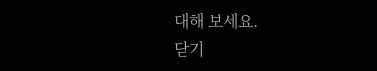대해 보세요.
닫기